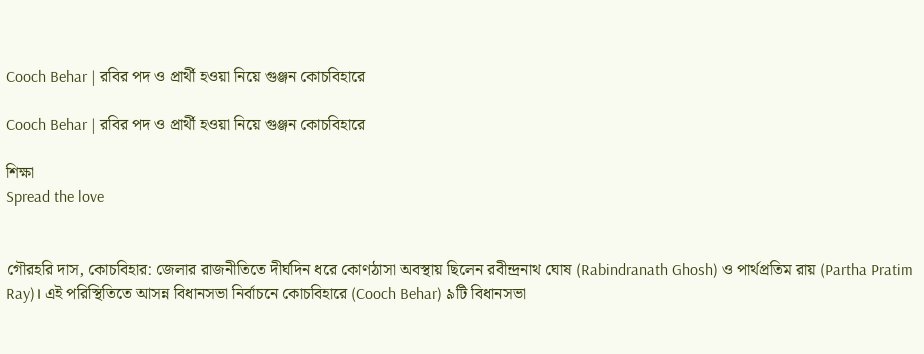Cooch Behar | রবির পদ ও প্রার্থী হওয়া নিয়ে গুঞ্জন কোচবিহারে

Cooch Behar | রবির পদ ও প্রার্থী হওয়া নিয়ে গুঞ্জন কোচবিহারে

শিক্ষা
Spread the love


গৌরহরি দাস, কোচবিহার: জেলার রাজনীতিতে দীর্ঘদিন ধরে কোণঠাসা অবস্থায় ছিলেন রবীন্দ্রনাথ ঘোষ (Rabindranath Ghosh) ও পার্থপ্রতিম রায় (Partha Pratim Ray)। এই পরিস্থিতিতে আসন্ন বিধানসভা নির্বাচনে কোচবিহারে (Cooch Behar) ৯টি বিধানসভা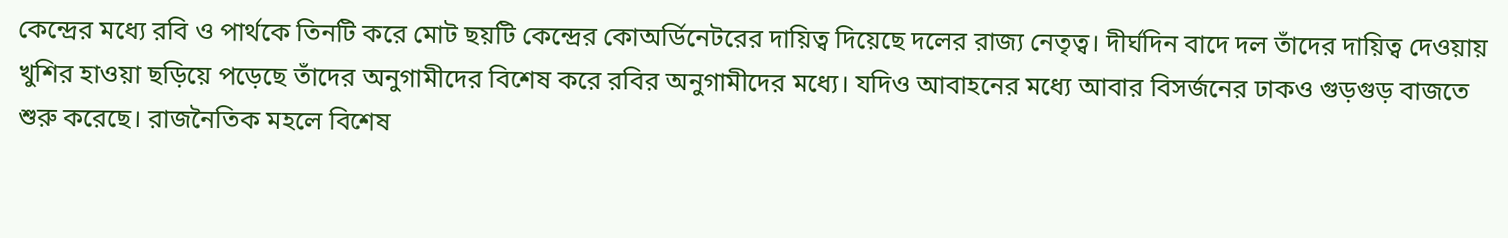কেন্দ্রের মধ্যে রবি ও পার্থকে তিনটি করে মোট ছয়টি কেন্দ্রের কোঅর্ডিনেটরের দায়িত্ব দিয়েছে দলের রাজ্য নেতৃত্ব। দীর্ঘদিন বাদে দল তাঁদের দায়িত্ব দেওয়ায় খুশির হাওয়া ছড়িয়ে পড়েছে তাঁদের অনুগামীদের বিশেষ করে রবির অনুগামীদের মধ্যে। যদিও আবাহনের মধ্যে আবার বিসর্জনের ঢাকও গুড়গুড় বাজতে শুরু করেছে। রাজনৈতিক মহলে বিশেষ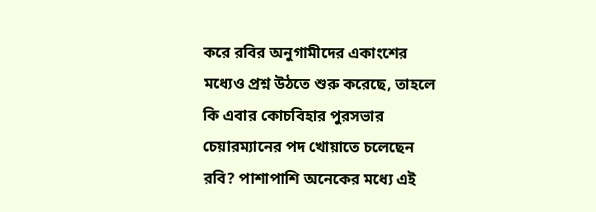করে রবির অনুগামীদের একাংশের মধ্যেও প্রশ্ন উঠতে শুরু করেছে, তাহলে কি এবার কোচবিহার পুরসভার চেয়ারম্যানের পদ খোয়াতে চলেছেন রবি? পাশাপাশি অনেকের মধ্যে এই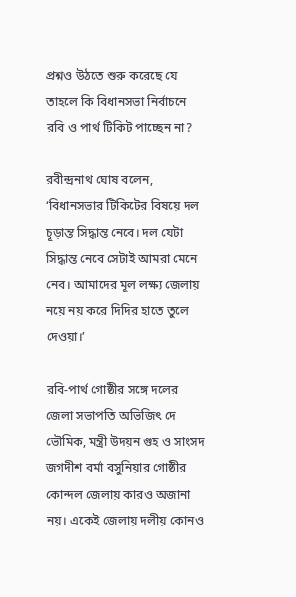প্রশ্নও উঠতে শুরু করেছে যে তাহলে কি বিধানসভা নির্বাচনে রবি ও পার্থ টিকিট পাচ্ছেন না?

রবীন্দ্রনাথ ঘোষ বলেন, ‘বিধানসভার টিকিটের বিষয়ে দল চূড়ান্ত সিদ্ধান্ত নেবে। দল যেটা সিদ্ধান্ত নেবে সেটাই আমরা মেনে নেব। আমাদের মূল লক্ষ্য জেলায় নয়ে নয় করে দিদির হাতে তুলে দেওয়া।’

রবি-পার্থ গোষ্ঠীর সঙ্গে দলের জেলা সভাপতি অভিজিৎ দে ভৌমিক, মন্ত্রী উদয়ন গুহ ও সাংসদ জগদীশ বর্মা বসুনিয়ার গোষ্ঠীর কোন্দল জেলায় কারও অজানা নয়। একেই জেলায় দলীয় কোনও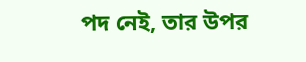পদ নেই, তার উপর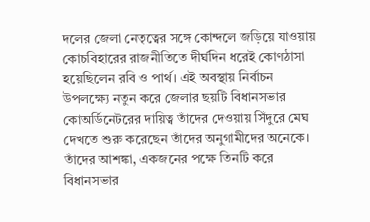দলের জেলা নেতৃত্বের সঙ্গে কোন্দলে জড়িয়ে যাওয়ায় কোচবিহারের রাজনীতিতে দীর্ঘদিন ধরেই কোণঠাসা হয়েছিলেন রবি ও পার্থ। এই অবস্থায় নির্বাচন উপলক্ষ্যে নতুন করে জেলার ছয়টি বিধানসভার কোঅর্ডিনেটরের দায়িত্ব তাঁদের দেওয়ায় সিঁদুরে মেঘ দেখতে শুরু করেছেন তাঁদের অনুগামীদের অনেকে। তাঁদের আশঙ্কা, একজনের পক্ষে তিনটি করে বিধানসভার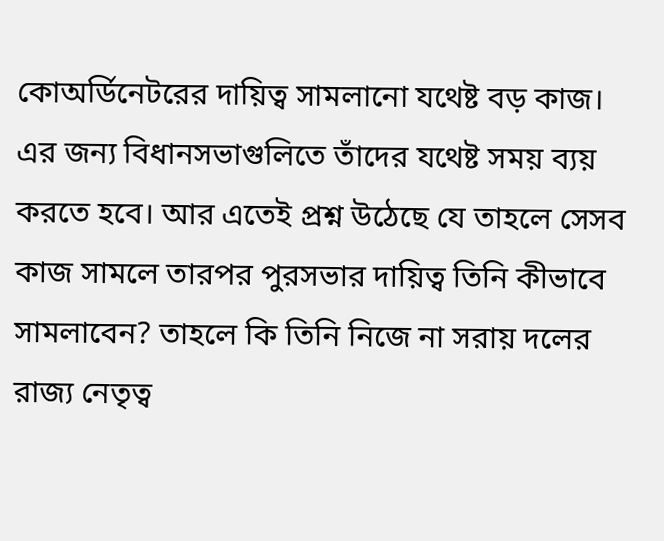কোঅর্ডিনেটরের দায়িত্ব সামলানো যথেষ্ট বড় কাজ। এর জন্য বিধানসভাগুলিতে তাঁদের যথেষ্ট সময় ব্যয় করতে হবে। আর এতেই প্রশ্ন উঠেছে যে তাহলে সেসব কাজ সামলে তারপর পুরসভার দায়িত্ব তিনি কীভাবে সামলাবেন? তাহলে কি তিনি নিজে না সরায় দলের রাজ্য নেতৃত্ব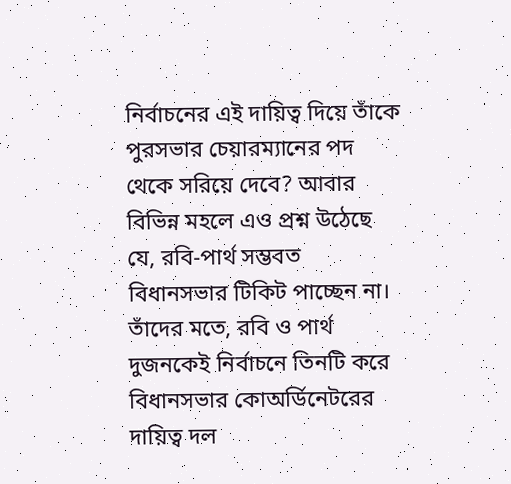নির্বাচনের এই দায়িত্ব দিয়ে তাঁকে পুরসভার চেয়ারম্যানের পদ থেকে সরিয়ে দেবে? আবার বিভিন্ন মহলে এও প্রশ্ন উঠেছে যে, রবি-পার্থ সম্ভবত বিধানসভার টিকিট পাচ্ছেন না। তাঁদের মতে, রবি ও পার্থ দুজনকেই নির্বাচনে তিনটি করে বিধানসভার কোঅর্ডিনেটরের দায়িত্ব দল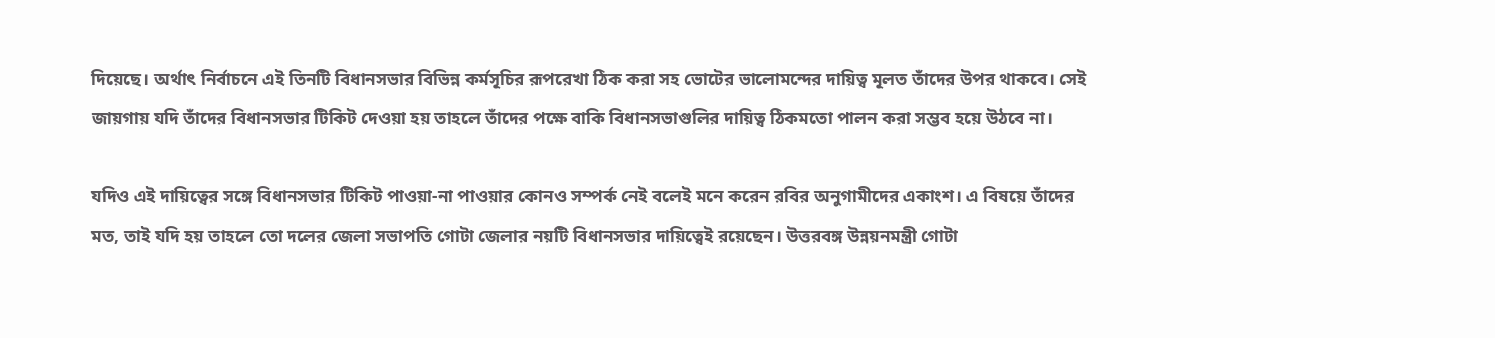দিয়েছে। অর্থাৎ নির্বাচনে এই তিনটি বিধানসভার বিভিন্ন কর্মসূচির রূপরেখা ঠিক করা সহ ভোটের ভালোমন্দের দায়িত্ব মূলত তাঁদের উপর থাকবে। সেই জায়গায় যদি তাঁদের বিধানসভার টিকিট দেওয়া হয় তাহলে তাঁদের পক্ষে বাকি বিধানসভাগুলির দায়িত্ব ঠিকমতো পালন করা সম্ভব হয়ে উঠবে না।

যদিও এই দায়িত্বের সঙ্গে বিধানসভার টিকিট পাওয়া-না পাওয়ার কোনও সম্পর্ক নেই বলেই মনে করেন রবির অনুগামীদের একাংশ। এ বিষয়ে তাঁদের মত, তাই যদি হয় তাহলে তো দলের জেলা সভাপতি গোটা জেলার নয়টি বিধানসভার দায়িত্বেই রয়েছেন। উত্তরবঙ্গ উন্নয়নমন্ত্রী গোটা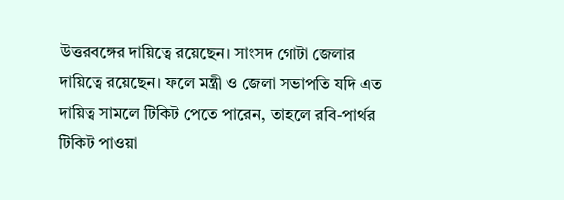উত্তরবঙ্গের দায়িত্বে রয়েছেন। সাংসদ গোটা জেলার দায়িত্বে রয়েছেন। ফলে মন্ত্রী ও জেলা সভাপতি যদি এত দায়িত্ব সামলে টিকিট পেতে পারেন, তাহলে রবি-পার্থর টিকিট পাওয়া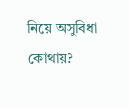নিয়ে অসুবিধা কোথায়?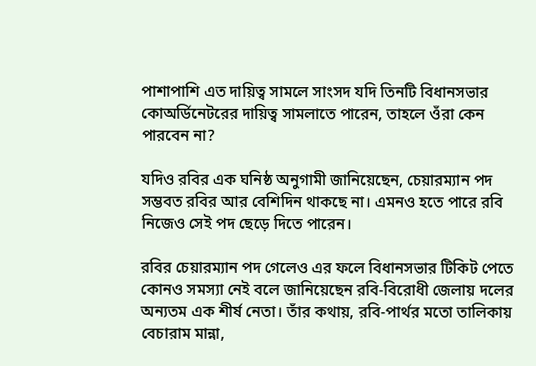পাশাপাশি এত দায়িত্ব সামলে সাংসদ যদি তিনটি বিধানসভার কোঅর্ডিনেটরের দায়িত্ব সামলাতে পারেন, তাহলে ওঁরা কেন পারবেন না?

যদিও রবির এক ঘনিষ্ঠ অনুগামী জানিয়েছেন, চেয়ারম্যান পদ সম্ভবত রবির আর বেশিদিন থাকছে না। এমনও হতে পারে রবি নিজেও সেই পদ ছেড়ে দিতে পারেন।

রবির চেয়ারম্যান পদ গেলেও এর ফলে বিধানসভার টিকিট পেতে কোনও সমস্যা নেই বলে জানিয়েছেন রবি-বিরোধী জেলায় দলের অন্যতম এক শীর্ষ নেতা। তাঁর কথায়, রবি-পার্থর মতো তালিকায় বেচারাম মান্না,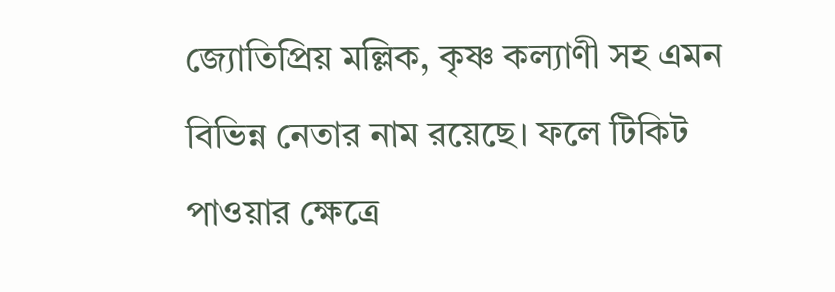জ্যোতিপ্রিয় মল্লিক, কৃষ্ণ কল্যাণী সহ এমন বিভিন্ন নেতার নাম রয়েছে। ফলে টিকিট পাওয়ার ক্ষেত্রে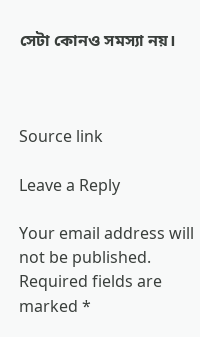সেটা কোনও সমস্যা নয়।



Source link

Leave a Reply

Your email address will not be published. Required fields are marked *